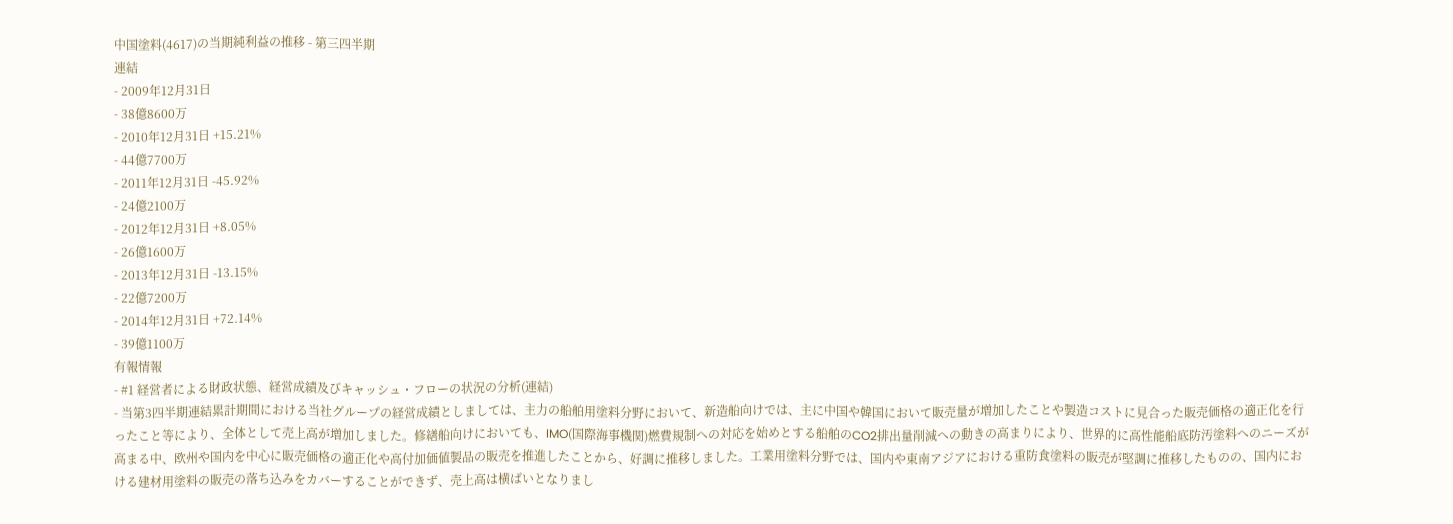中国塗料(4617)の当期純利益の推移 - 第三四半期
連結
- 2009年12月31日
- 38億8600万
- 2010年12月31日 +15.21%
- 44億7700万
- 2011年12月31日 -45.92%
- 24億2100万
- 2012年12月31日 +8.05%
- 26億1600万
- 2013年12月31日 -13.15%
- 22億7200万
- 2014年12月31日 +72.14%
- 39億1100万
有報情報
- #1 経営者による財政状態、経営成績及びキャッシュ・フローの状況の分析(連結)
- 当第3四半期連結累計期間における当社グループの経営成績としましては、主力の船舶用塗料分野において、新造船向けでは、主に中国や韓国において販売量が増加したことや製造コストに見合った販売価格の適正化を行ったこと等により、全体として売上高が増加しました。修繕船向けにおいても、IMO(国際海事機関)燃費規制への対応を始めとする船舶のCO2排出量削減への動きの高まりにより、世界的に高性能船底防汚塗料へのニーズが高まる中、欧州や国内を中心に販売価格の適正化や高付加価値製品の販売を推進したことから、好調に推移しました。工業用塗料分野では、国内や東南アジアにおける重防食塗料の販売が堅調に推移したものの、国内における建材用塗料の販売の落ち込みをカバーすることができず、売上高は横ばいとなりまし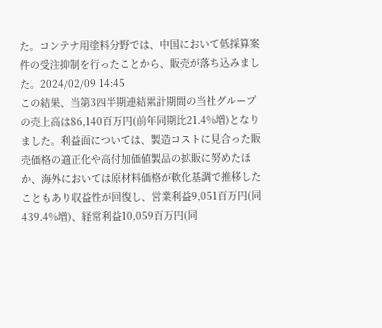た。コンテナ用塗料分野では、中国において低採算案件の受注抑制を行ったことから、販売が落ち込みました。2024/02/09 14:45
この結果、当第3四半期連結累計期間の当社グループの売上高は86,140百万円(前年同期比21.4%増)となりました。利益面については、製造コストに見合った販売価格の適正化や高付加価値製品の拡販に努めたほか、海外においては原材料価格が軟化基調で推移したこともあり収益性が回復し、営業利益9,051百万円(同439.4%増)、経常利益10,059百万円(同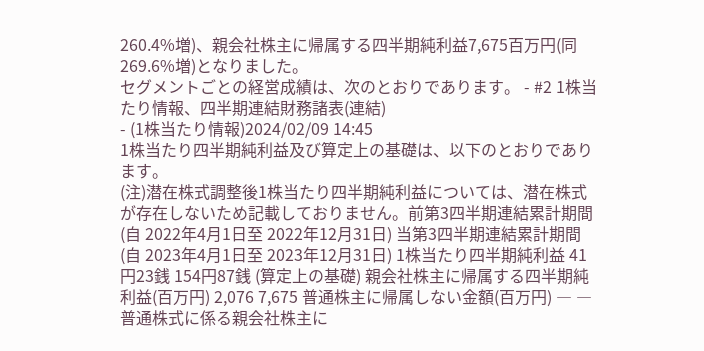260.4%増)、親会社株主に帰属する四半期純利益7,675百万円(同269.6%増)となりました。
セグメントごとの経営成績は、次のとおりであります。 - #2 1株当たり情報、四半期連結財務諸表(連結)
- (1株当たり情報)2024/02/09 14:45
1株当たり四半期純利益及び算定上の基礎は、以下のとおりであります。
(注)潜在株式調整後1株当たり四半期純利益については、潜在株式が存在しないため記載しておりません。前第3四半期連結累計期間(自 2022年4月1日至 2022年12月31日) 当第3四半期連結累計期間(自 2023年4月1日至 2023年12月31日) 1株当たり四半期純利益 41円23銭 154円87銭 (算定上の基礎) 親会社株主に帰属する四半期純利益(百万円) 2,076 7,675 普通株主に帰属しない金額(百万円) ― ― 普通株式に係る親会社株主に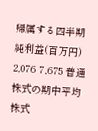帰属する四半期純利益(百万円) 2,076 7,675 普通株式の期中平均株式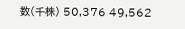数(千株) 50,376 49,562